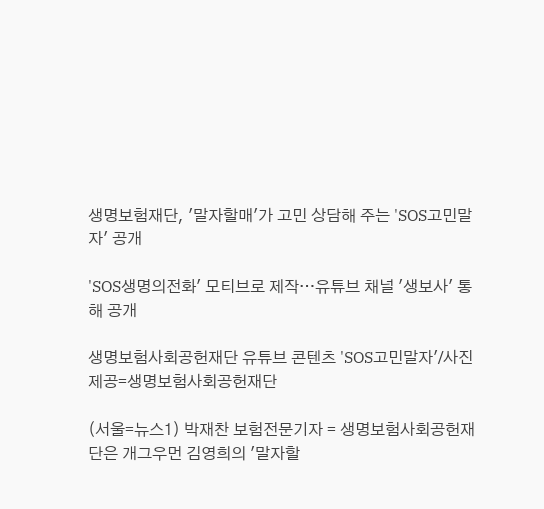생명보험재단, '말자할매'가 고민 상담해 주는 'SOS고민말자' 공개

'SOS생명의전화' 모티브로 제작…유튜브 채널 '생보사' 통해 공개

생명보험사회공헌재단 유튜브 콘텐츠 'SOS고민말자'/사진제공=생명보험사회공헌재단

(서울=뉴스1) 박재찬 보험전문기자 = 생명보험사회공헌재단은 개그우먼 김영희의 '말자할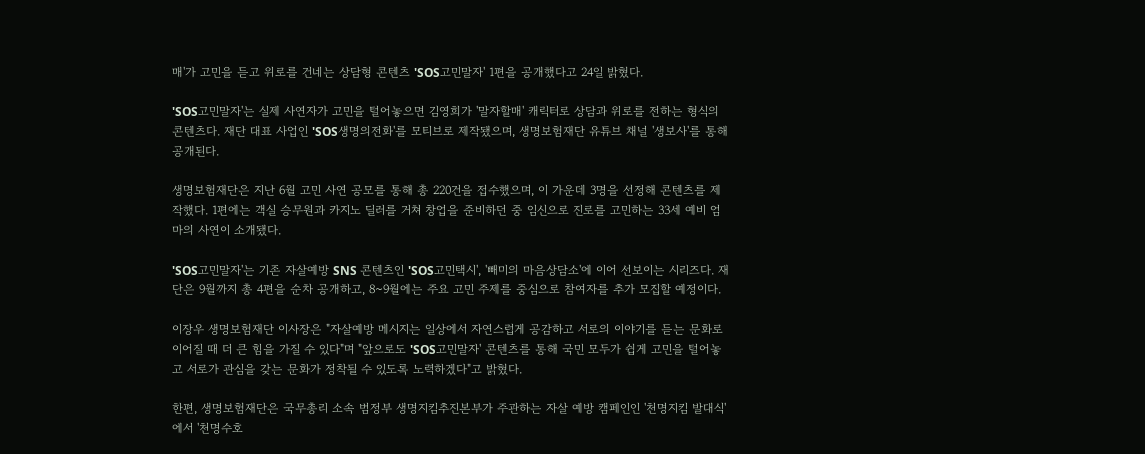매'가 고민을 듣고 위로를 건네는 상담형 콘텐츠 'SOS고민말자' 1편을 공개했다고 24일 밝혔다.

'SOS고민말자'는 실제 사연자가 고민을 털어놓으면 김영희가 '말자할매' 캐릭터로 상담과 위로를 전하는 형식의 콘텐츠다. 재단 대표 사업인 'SOS생명의전화'를 모티브로 제작됐으며, 생명보험재단 유튜브 채널 '생보사'를 통해 공개된다.

생명보험재단은 지난 6월 고민 사연 공모를 통해 총 220건을 접수했으며, 이 가운데 3명을 선정해 콘텐츠를 제작했다. 1편에는 객실 승무원과 카지노 딜러를 거쳐 창업을 준비하던 중 임신으로 진로를 고민하는 33세 예비 엄마의 사연이 소개됐다.

'SOS고민말자'는 기존 자살예방 SNS 콘텐츠인 'SOS고민택시', '빼미의 마음상담소'에 이어 선보이는 시리즈다. 재단은 9월까지 총 4편을 순차 공개하고, 8~9월에는 주요 고민 주제를 중심으로 참여자를 추가 모집할 예정이다.

이장우 생명보험재단 이사장은 "자살예방 메시지는 일상에서 자연스럽게 공감하고 서로의 이야기를 듣는 문화로 이어질 때 더 큰 힘을 가질 수 있다"며 "앞으로도 'SOS고민말자' 콘텐츠를 통해 국민 모두가 쉽게 고민을 털어놓고 서로가 관심을 갖는 문화가 정착될 수 있도록 노력하겠다"고 밝혔다.

한편, 생명보험재단은 국무총리 소속 범정부 생명지킴추진본부가 주관하는 자살 예방 캠페인인 '천명지킴 발대식'에서 '천명수호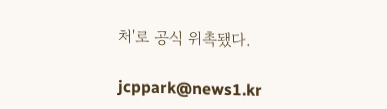처'로 공식 위촉됐다.

jcppark@news1.kr